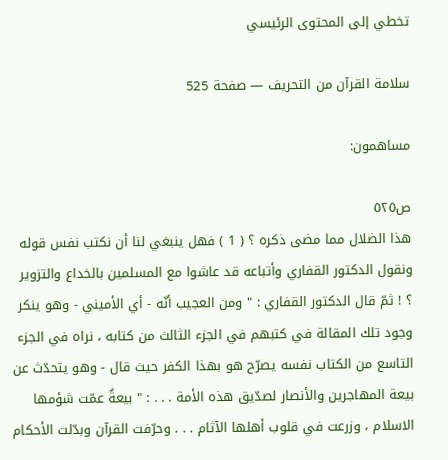تخطي إلى المحتوى الرئيسي

سلامة القرآن من التحريف — صفحة 525

مساهمون:

ص٥٢٥
هذا الضلال مما مضى ذكره ؟ ( 1 ) فهل ينبغي لنا أن نكتب نفس قوله ونقول الدكتور القفاري وأتباعه قد عاشوا مع المسلمين بالخداع والتزوير ؟ ! ثمّ قال الدكتور القفاري : " ومن العجيب أنّه - أي الأميني - وهو ينكر وجود تلك المقالة في كتبهم في الجزء الثالث من كتابه ، نراه في الجزء التاسع من الكتاب نفسه يصرّح هو بهذا الكفر حيث قال - وهو يتحدّث عن بيعة المهاجرين والأنصار لصدّيق هذه الأمة . . . : " بيعةٌ عمّت شؤمها الاسلام ، وزرعت في قلوب أهلها الآثام . . . وحرّفت القرآن وبدّلت الأحكام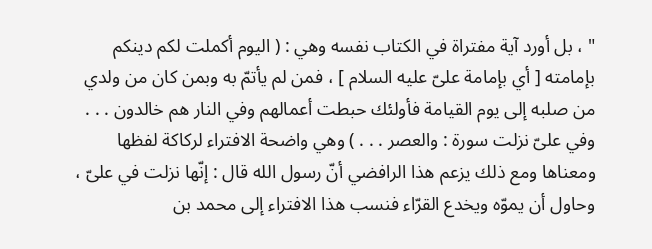" ، بل أورد آية مفتراة في الكتاب نفسه وهي : ( اليوم أكملت لكم دينكم بإمامته [ أي بإمامة علىّ عليه السلام ] ، فمن لم يأتمّ به وبمن كان من ولدي من صلبه إلى يوم القيامة فأولئك حبطت أعمالهم وفي النار هم خالدون . . . وفي علىّ نزلت سورة : والعصر . . . ) وهي واضحة الافتراء لركاكة لفظها ومعناها ومع ذلك يزعم هذا الرافضي أنّ رسول الله قال : إنّها نزلت في علىّ ، وحاول أن يموّه ويخدع القرّاء فنسب هذا الافتراء إلى محمد بن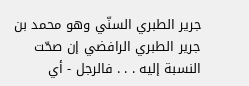جرير الطبري السنّي وهو محمد بن جرير الطبري الرافضي إن صحّت النسبة إليه . . . فالرجل - أي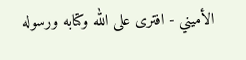الأميني - افترى على الله وكتابه ورسوله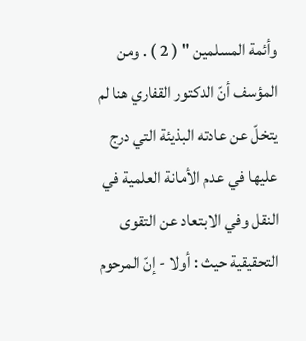وأئمة المسلمين " ( 2 ) . ومن المؤسف أنّ الدكتور القفاري هنا لم يتخلّ عن عادته البذيئة التي درج عليها في عدم الأمانة العلمية في النقل وفي الابتعاد عن التقوى التحقيقية حيث : أولا - إنّ المرحوم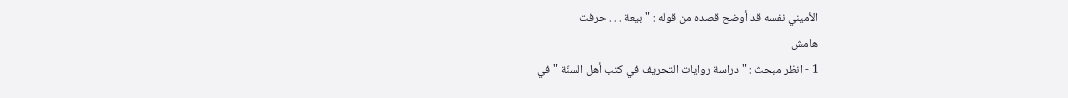الأميني نفسه قد أوضح قصده من قوله : " بيعة . . . حرفت
هامش
1 - انظر مبحث : " دراسة روايات التحريف في كتب أهل السنّة " في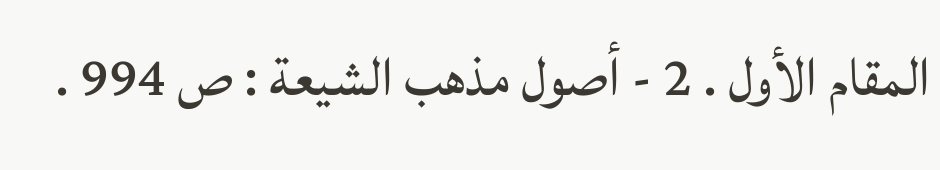المقام الأول . 2 - أصول مذهب الشيعة : ص 994 .